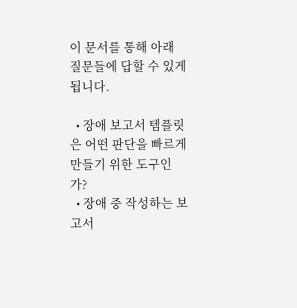이 문서를 통해 아래 질문들에 답할 수 있게 됩니다.

  • 장애 보고서 템플릿은 어떤 판단을 빠르게 만들기 위한 도구인가?
  • 장애 중 작성하는 보고서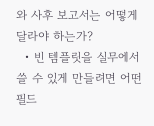와 사후 보고서는 어떻게 달라야 하는가?
  • 빈 템플릿을 실무에서 쓸 수 있게 만들려면 어떤 필드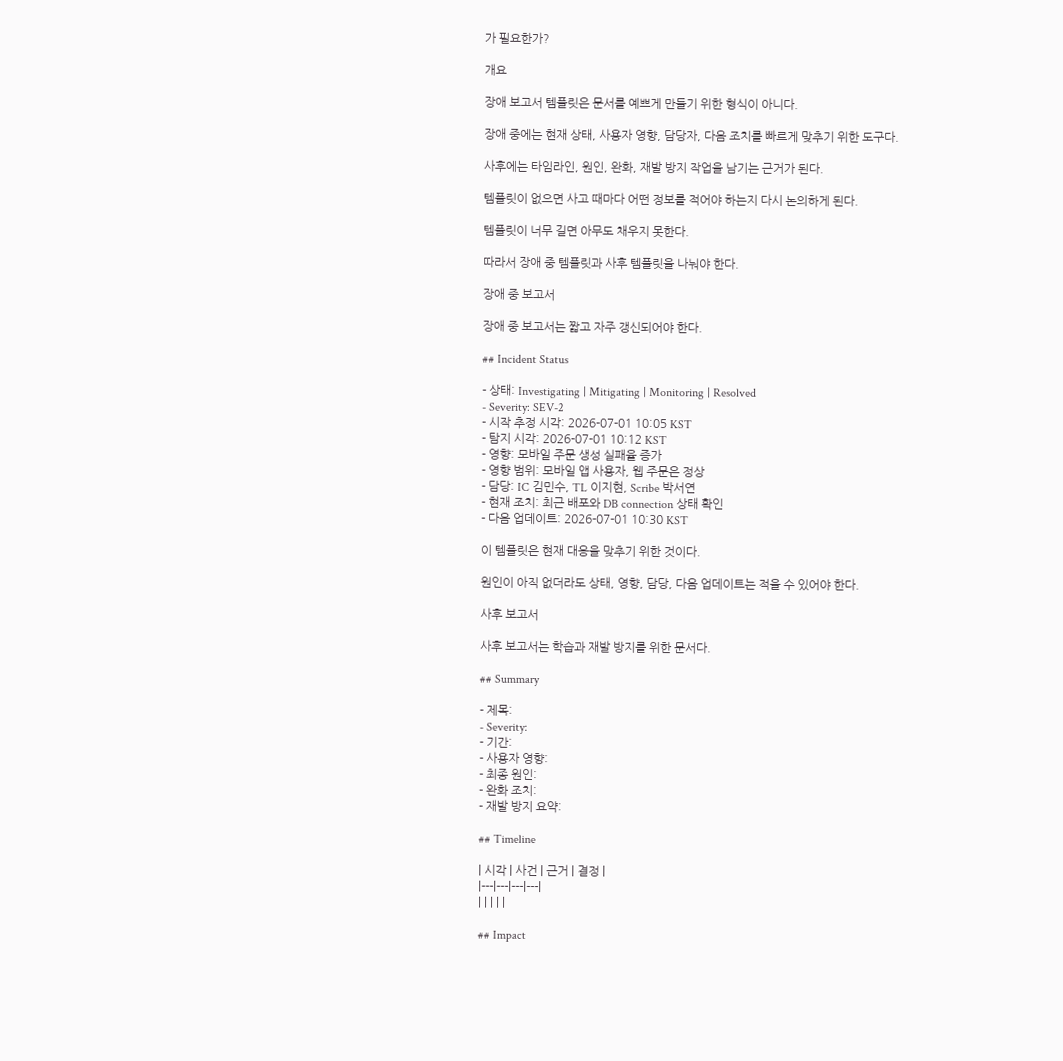가 필요한가?

개요

장애 보고서 템플릿은 문서를 예쁘게 만들기 위한 형식이 아니다.

장애 중에는 현재 상태, 사용자 영향, 담당자, 다음 조치를 빠르게 맞추기 위한 도구다.

사후에는 타임라인, 원인, 완화, 재발 방지 작업을 남기는 근거가 된다.

템플릿이 없으면 사고 때마다 어떤 정보를 적어야 하는지 다시 논의하게 된다.

템플릿이 너무 길면 아무도 채우지 못한다.

따라서 장애 중 템플릿과 사후 템플릿을 나눠야 한다.

장애 중 보고서

장애 중 보고서는 짧고 자주 갱신되어야 한다.

## Incident Status

- 상태: Investigating | Mitigating | Monitoring | Resolved
- Severity: SEV-2
- 시작 추정 시각: 2026-07-01 10:05 KST
- 탐지 시각: 2026-07-01 10:12 KST
- 영향: 모바일 주문 생성 실패율 증가
- 영향 범위: 모바일 앱 사용자, 웹 주문은 정상
- 담당: IC 김민수, TL 이지현, Scribe 박서연
- 현재 조치: 최근 배포와 DB connection 상태 확인
- 다음 업데이트: 2026-07-01 10:30 KST

이 템플릿은 현재 대응을 맞추기 위한 것이다.

원인이 아직 없더라도 상태, 영향, 담당, 다음 업데이트는 적을 수 있어야 한다.

사후 보고서

사후 보고서는 학습과 재발 방지를 위한 문서다.

## Summary

- 제목:
- Severity:
- 기간:
- 사용자 영향:
- 최종 원인:
- 완화 조치:
- 재발 방지 요약:

## Timeline

| 시각 | 사건 | 근거 | 결정 |
|---|---|---|---|
| | | | |

## Impact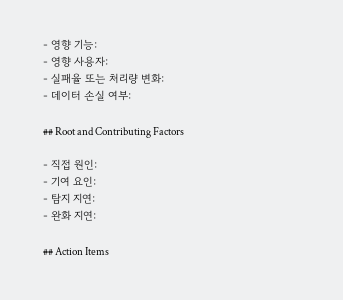- 영향 기능:
- 영향 사용자:
- 실패율 또는 처리량 변화:
- 데이터 손실 여부:

## Root and Contributing Factors

- 직접 원인:
- 기여 요인:
- 탐지 지연:
- 완화 지연:

## Action Items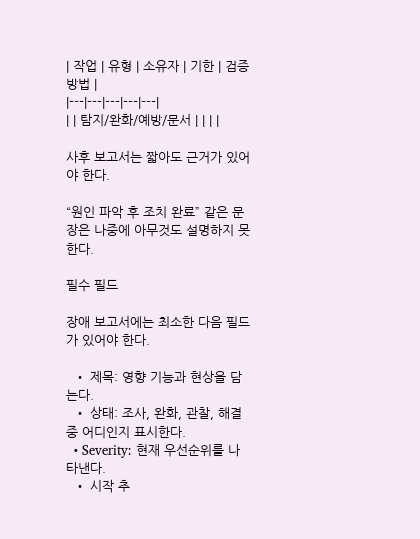| 작업 | 유형 | 소유자 | 기한 | 검증 방법 |
|---|---|---|---|---|
| | 탐지/완화/예방/문서 | | | |

사후 보고서는 짧아도 근거가 있어야 한다.

“원인 파악 후 조치 완료” 같은 문장은 나중에 아무것도 설명하지 못한다.

필수 필드

장애 보고서에는 최소한 다음 필드가 있어야 한다.

  • 제목: 영향 기능과 현상을 담는다.
  • 상태: 조사, 완화, 관찰, 해결 중 어디인지 표시한다.
  • Severity: 현재 우선순위를 나타낸다.
  • 시작 추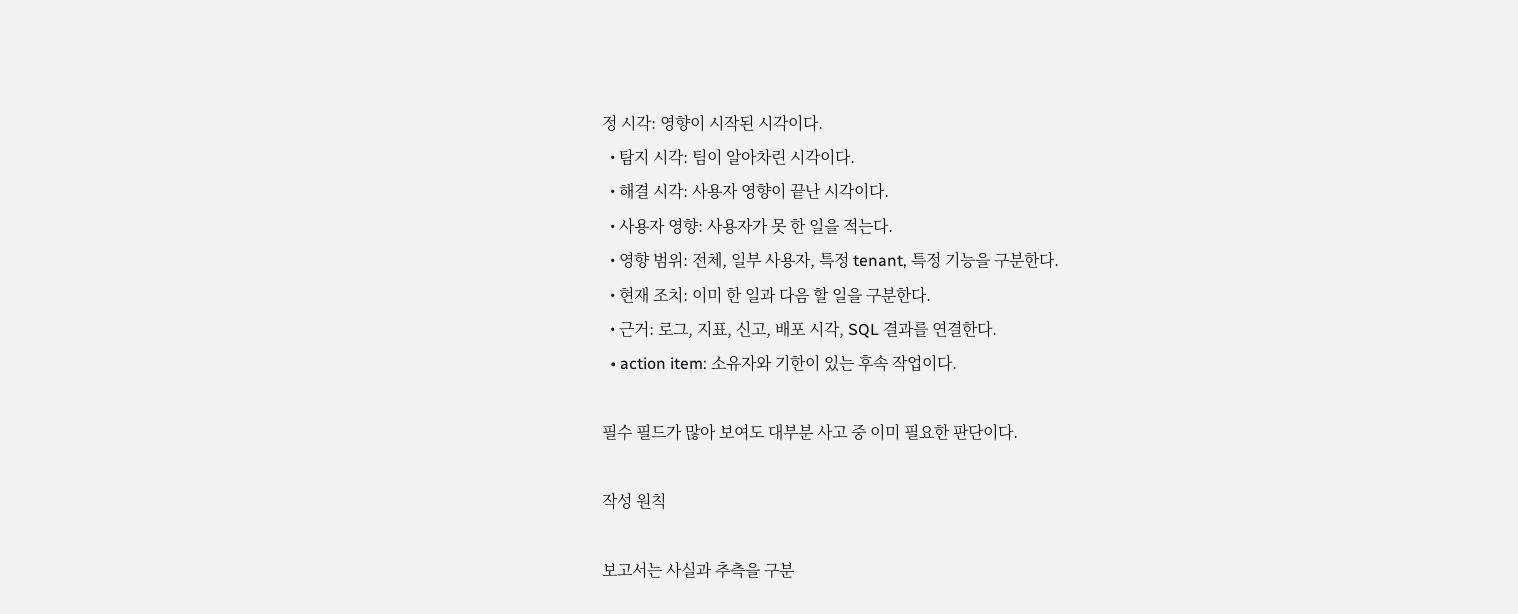정 시각: 영향이 시작된 시각이다.
  • 탐지 시각: 팀이 알아차린 시각이다.
  • 해결 시각: 사용자 영향이 끝난 시각이다.
  • 사용자 영향: 사용자가 못 한 일을 적는다.
  • 영향 범위: 전체, 일부 사용자, 특정 tenant, 특정 기능을 구분한다.
  • 현재 조치: 이미 한 일과 다음 할 일을 구분한다.
  • 근거: 로그, 지표, 신고, 배포 시각, SQL 결과를 연결한다.
  • action item: 소유자와 기한이 있는 후속 작업이다.

필수 필드가 많아 보여도 대부분 사고 중 이미 필요한 판단이다.

작성 원칙

보고서는 사실과 추측을 구분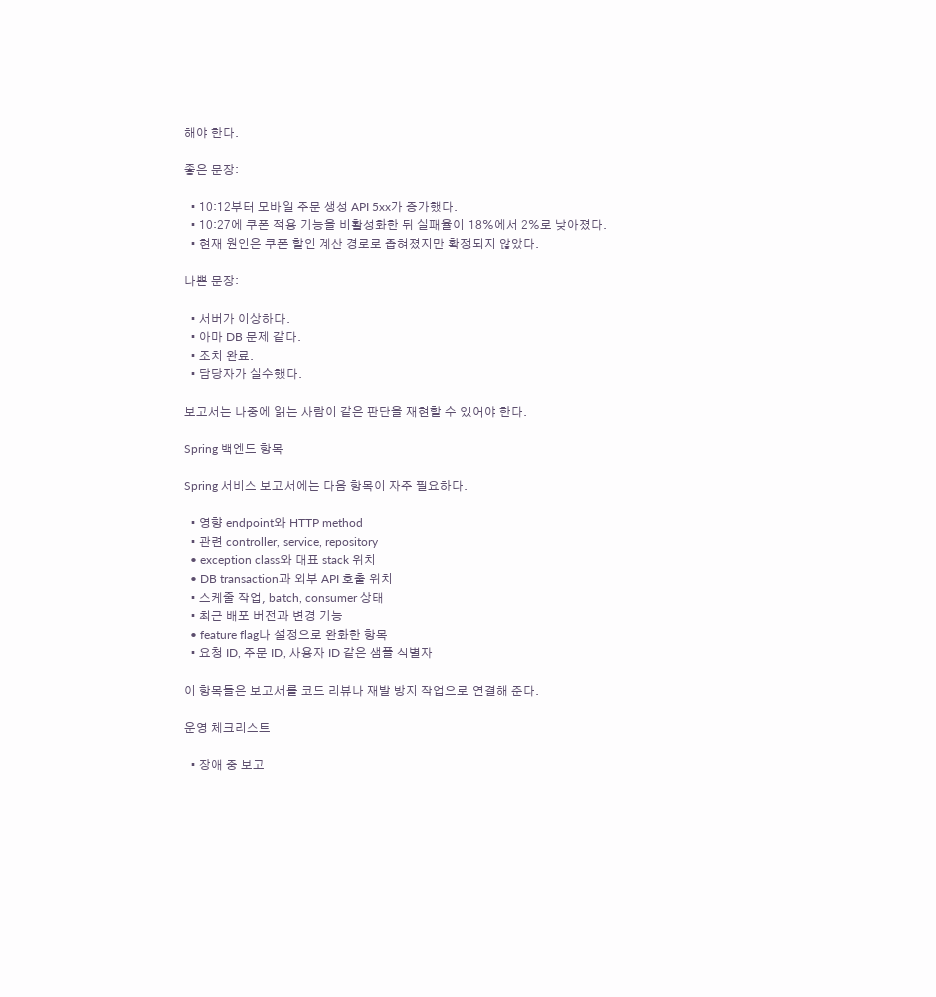해야 한다.

좋은 문장:

  • 10:12부터 모바일 주문 생성 API 5xx가 증가했다.
  • 10:27에 쿠폰 적용 기능을 비활성화한 뒤 실패율이 18%에서 2%로 낮아졌다.
  • 현재 원인은 쿠폰 할인 계산 경로로 좁혀졌지만 확정되지 않았다.

나쁜 문장:

  • 서버가 이상하다.
  • 아마 DB 문제 같다.
  • 조치 완료.
  • 담당자가 실수했다.

보고서는 나중에 읽는 사람이 같은 판단을 재현할 수 있어야 한다.

Spring 백엔드 항목

Spring 서비스 보고서에는 다음 항목이 자주 필요하다.

  • 영향 endpoint와 HTTP method
  • 관련 controller, service, repository
  • exception class와 대표 stack 위치
  • DB transaction과 외부 API 호출 위치
  • 스케줄 작업, batch, consumer 상태
  • 최근 배포 버전과 변경 기능
  • feature flag나 설정으로 완화한 항목
  • 요청 ID, 주문 ID, 사용자 ID 같은 샘플 식별자

이 항목들은 보고서를 코드 리뷰나 재발 방지 작업으로 연결해 준다.

운영 체크리스트

  • 장애 중 보고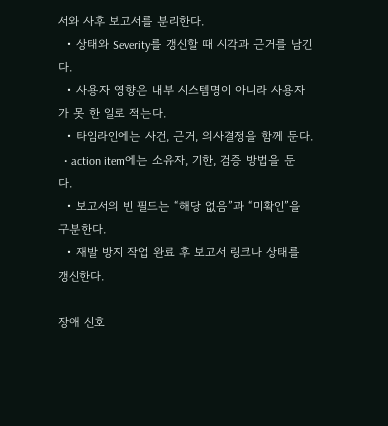서와 사후 보고서를 분리한다.
  • 상태와 Severity를 갱신할 때 시각과 근거를 남긴다.
  • 사용자 영향은 내부 시스템명이 아니라 사용자가 못 한 일로 적는다.
  • 타임라인에는 사건, 근거, 의사결정을 함께 둔다.
  • action item에는 소유자, 기한, 검증 방법을 둔다.
  • 보고서의 빈 필드는 “해당 없음”과 “미확인”을 구분한다.
  • 재발 방지 작업 완료 후 보고서 링크나 상태를 갱신한다.

장애 신호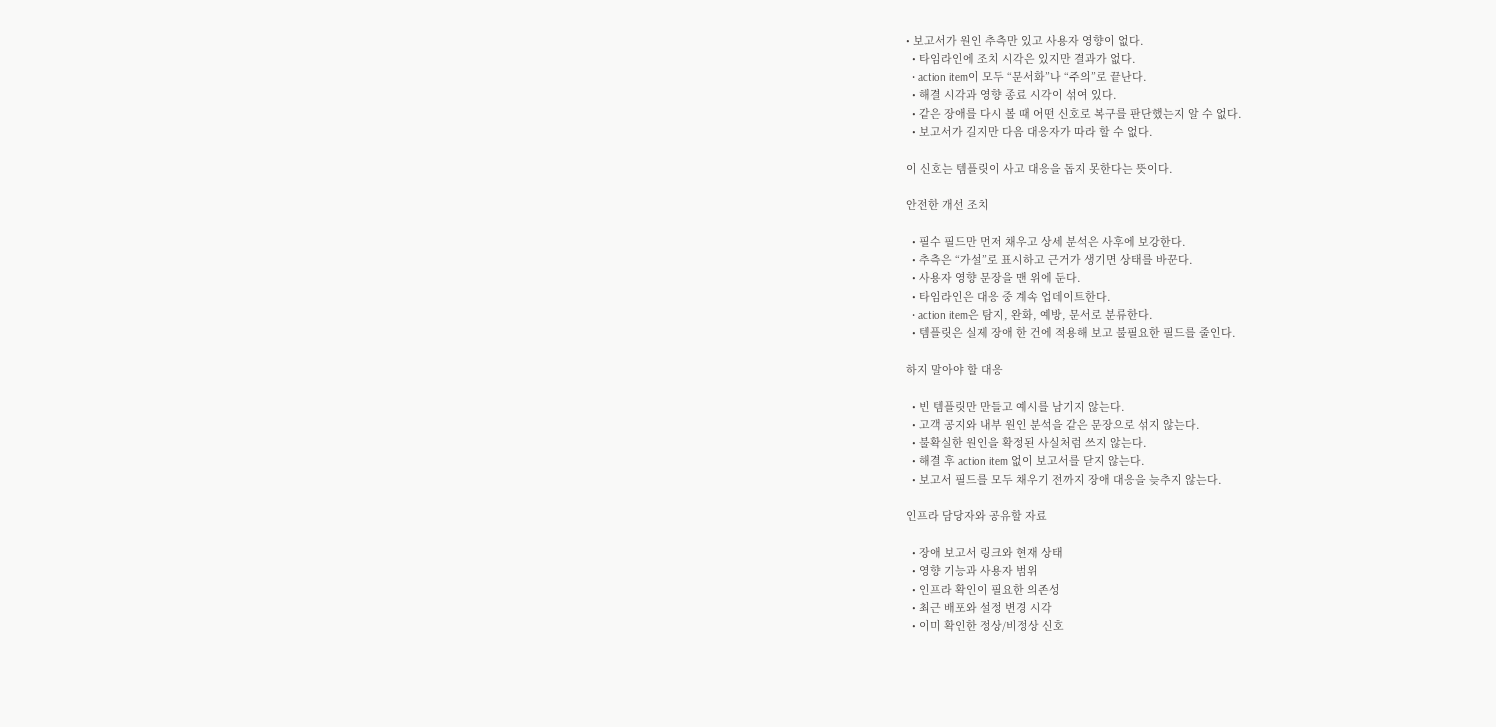• 보고서가 원인 추측만 있고 사용자 영향이 없다.
  • 타임라인에 조치 시각은 있지만 결과가 없다.
  • action item이 모두 “문서화”나 “주의”로 끝난다.
  • 해결 시각과 영향 종료 시각이 섞여 있다.
  • 같은 장애를 다시 볼 때 어떤 신호로 복구를 판단했는지 알 수 없다.
  • 보고서가 길지만 다음 대응자가 따라 할 수 없다.

이 신호는 템플릿이 사고 대응을 돕지 못한다는 뜻이다.

안전한 개선 조치

  • 필수 필드만 먼저 채우고 상세 분석은 사후에 보강한다.
  • 추측은 “가설”로 표시하고 근거가 생기면 상태를 바꾼다.
  • 사용자 영향 문장을 맨 위에 둔다.
  • 타임라인은 대응 중 계속 업데이트한다.
  • action item은 탐지, 완화, 예방, 문서로 분류한다.
  • 템플릿은 실제 장애 한 건에 적용해 보고 불필요한 필드를 줄인다.

하지 말아야 할 대응

  • 빈 템플릿만 만들고 예시를 남기지 않는다.
  • 고객 공지와 내부 원인 분석을 같은 문장으로 섞지 않는다.
  • 불확실한 원인을 확정된 사실처럼 쓰지 않는다.
  • 해결 후 action item 없이 보고서를 닫지 않는다.
  • 보고서 필드를 모두 채우기 전까지 장애 대응을 늦추지 않는다.

인프라 담당자와 공유할 자료

  • 장애 보고서 링크와 현재 상태
  • 영향 기능과 사용자 범위
  • 인프라 확인이 필요한 의존성
  • 최근 배포와 설정 변경 시각
  • 이미 확인한 정상/비정상 신호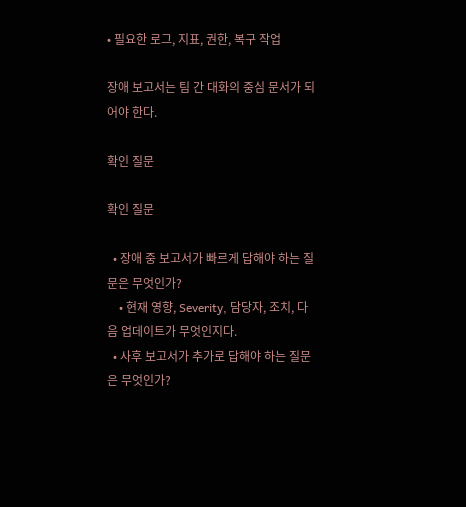• 필요한 로그, 지표, 권한, 복구 작업

장애 보고서는 팀 간 대화의 중심 문서가 되어야 한다.

확인 질문

확인 질문

  • 장애 중 보고서가 빠르게 답해야 하는 질문은 무엇인가?
    • 현재 영향, Severity, 담당자, 조치, 다음 업데이트가 무엇인지다.
  • 사후 보고서가 추가로 답해야 하는 질문은 무엇인가?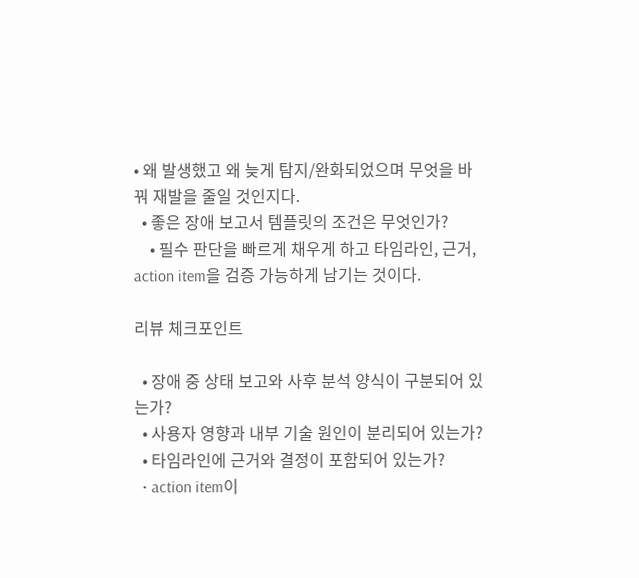• 왜 발생했고 왜 늦게 탐지/완화되었으며 무엇을 바꿔 재발을 줄일 것인지다.
  • 좋은 장애 보고서 템플릿의 조건은 무엇인가?
    • 필수 판단을 빠르게 채우게 하고 타임라인, 근거, action item을 검증 가능하게 남기는 것이다.

리뷰 체크포인트

  • 장애 중 상태 보고와 사후 분석 양식이 구분되어 있는가?
  • 사용자 영향과 내부 기술 원인이 분리되어 있는가?
  • 타임라인에 근거와 결정이 포함되어 있는가?
  • action item이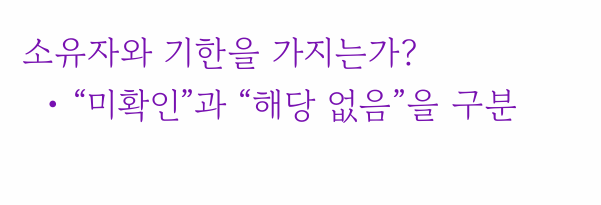소유자와 기한을 가지는가?
  • “미확인”과 “해당 없음”을 구분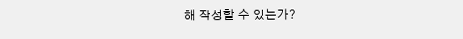해 작성할 수 있는가?